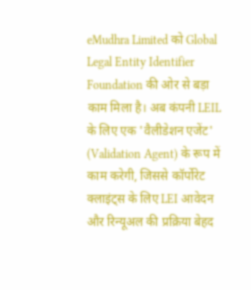eMudhra Limited को Global Legal Entity Identifier Foundation की ओर से बड़ा काम मिला है। अब कंपनी LEIL के लिए एक 'वैलीडेशन एजेंट' (Validation Agent) के रूप में काम करेगी, जिससे कॉर्पोरेट क्लाइंट्स के लिए LEI आवेदन और रिन्यूअल की प्रक्रिया बेहद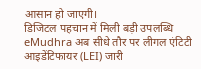आसान हो जाएगी।
डिजिटल पहचान में मिली बड़ी उपलब्धि
eMudhra अब सीधे तौर पर लीगल एंटिटी आइडेंटिफायर (LEI) जारी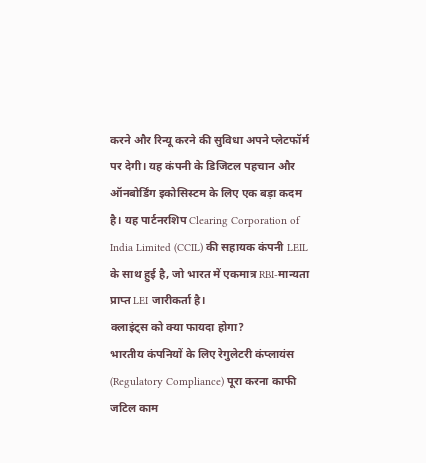करने और रिन्यू करने की सुविधा अपने प्लेटफॉर्म पर देगी। यह कंपनी के डिजिटल पहचान और ऑनबोर्डिंग इकोसिस्टम के लिए एक बड़ा कदम है। यह पार्टनरशिप Clearing Corporation of India Limited (CCIL) की सहायक कंपनी LEIL के साथ हुई है, जो भारत में एकमात्र RBI-मान्यता प्राप्त LEI जारीकर्ता है।
क्लाइंट्स को क्या फायदा होगा?
भारतीय कंपनियों के लिए रेगुलेटरी कंप्लायंस (Regulatory Compliance) पूरा करना काफी जटिल काम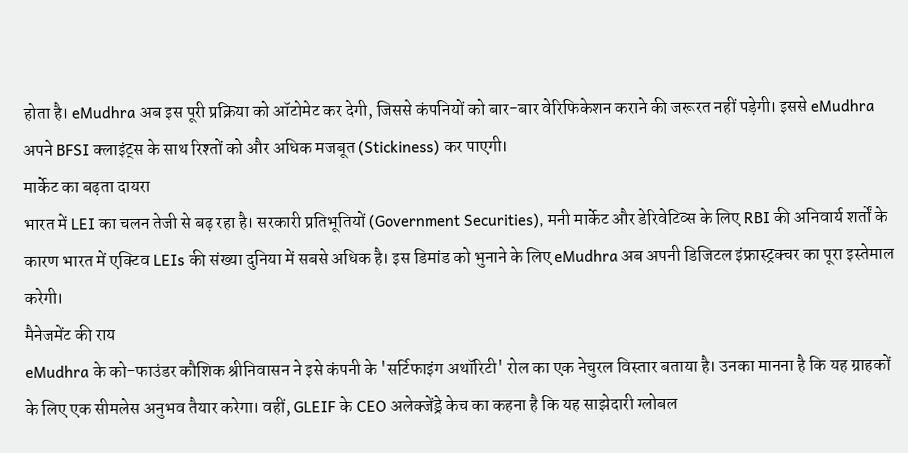होता है। eMudhra अब इस पूरी प्रक्रिया को ऑटोमेट कर देगी, जिससे कंपनियों को बार-बार वेरिफिकेशन कराने की जरूरत नहीं पड़ेगी। इससे eMudhra अपने BFSI क्लाइंट्स के साथ रिश्तों को और अधिक मजबूत (Stickiness) कर पाएगी।
मार्केट का बढ़ता दायरा
भारत में LEI का चलन तेजी से बढ़ रहा है। सरकारी प्रतिभूतियों (Government Securities), मनी मार्केट और डेरिवेटिव्स के लिए RBI की अनिवार्य शर्तों के कारण भारत में एक्टिव LEIs की संख्या दुनिया में सबसे अधिक है। इस डिमांड को भुनाने के लिए eMudhra अब अपनी डिजिटल इंफ्रास्ट्रक्चर का पूरा इस्तेमाल करेगी।
मैनेजमेंट की राय
eMudhra के को-फाउंडर कौशिक श्रीनिवासन ने इसे कंपनी के 'सर्टिफाइंग अथॉरिटी' रोल का एक नेचुरल विस्तार बताया है। उनका मानना है कि यह ग्राहकों के लिए एक सीमलेस अनुभव तैयार करेगा। वहीं, GLEIF के CEO अलेक्जेंड्रे केच का कहना है कि यह साझेदारी ग्लोबल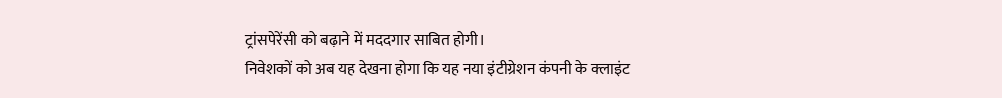ट्रांसपेरेंसी को बढ़ाने में मददगार साबित होगी।
निवेशकों को अब यह देखना होगा कि यह नया इंटीग्रेशन कंपनी के क्लाइंट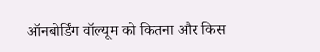ऑनबोर्डिंग वॉल्यूम को कितना और किस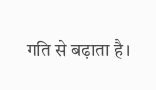गति से बढ़ाता है।